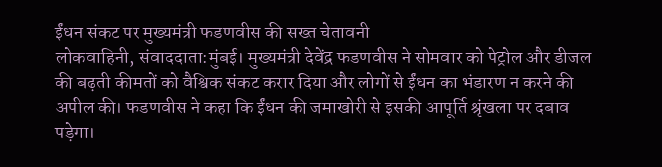ईंधन संकट पर मुख्यमंत्री फडणवीस की सख्त चेतावनी
लोकवाहिनी, संवाददाता:मुंबई। मुख्यमंत्री देवेंद्र फडणवीस ने सोमवार को पेट्रोल और डीजल की बढ़ती कीमतों को वैश्विक संकट करार दिया और लोगों से ईंधन का भंडारण न करने की अपील की। फडणवीस ने कहा कि ईंधन की जमाखोरी से इसकी आपूर्ति श्रृंखला पर दबाव पड़ेगा।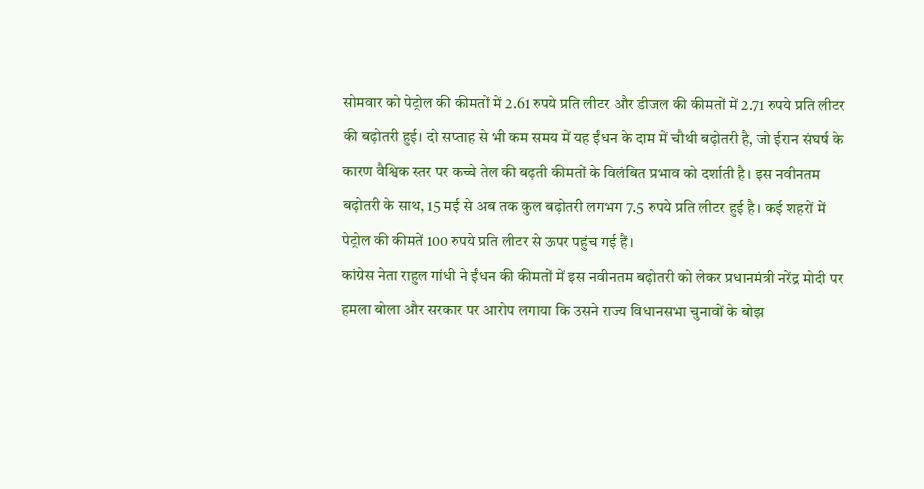सोमवार को पेट्रोल की कीमतों में 2.61 रुपये प्रति लीटर और डीजल की कीमतों में 2.71 रुपये प्रति लीटर की बढ़ोतरी हुई। दो सप्ताह से भी कम समय में यह ईंधन के दाम में चौथी बढ़ोतरी है, जो ईरान संघर्ष के कारण वैश्विक स्तर पर कच्चे तेल की बढ़ती कीमतों के विलंबित प्रभाव को दर्शाती है। इस नवीनतम बढ़ोतरी के साथ, 15 मई से अब तक कुल बढ़ोतरी लगभग 7.5 रुपये प्रति लीटर हुई है। कई शहरों में पेट्रोल की कीमतें 100 रुपये प्रति लीटर से ऊपर पहुंच गई हैं।
कांग्रेस नेता राहुल गांधी ने ईंधन की कीमतों में इस नवीनतम बढ़ोतरी को लेकर प्रधानमंत्री नरेंद्र मोदी पर हमला बोला और सरकार पर आरोप लगाया कि उसने राज्य विधानसभा चुनावों के बोझ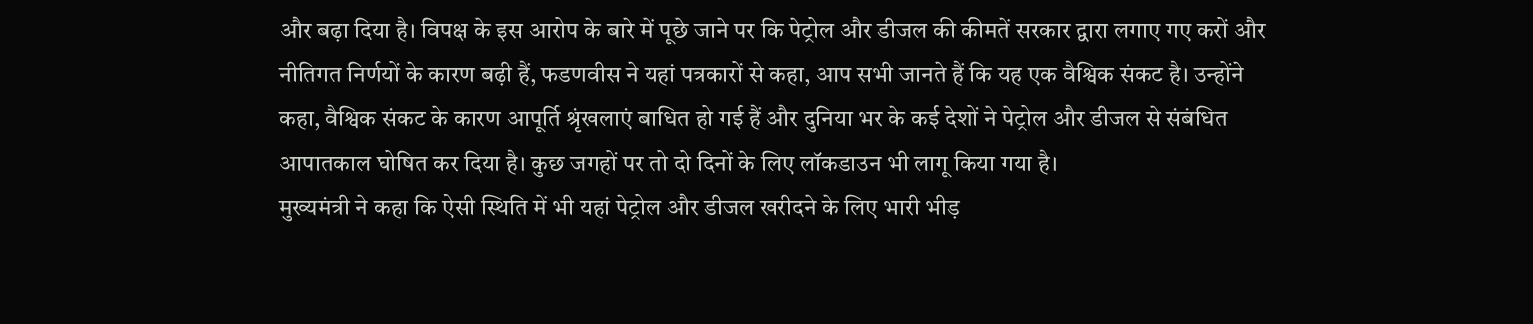और बढ़ा दिया है। विपक्ष के इस आरोप के बारे में पूछे जाने पर कि पेट्रोल और डीजल की कीमतें सरकार द्वारा लगाए गए करों और नीतिगत निर्णयों के कारण बढ़ी हैं, फडणवीस ने यहां पत्रकारों से कहा, आप सभी जानते हैं कि यह एक वैश्विक संकट है। उन्होंने कहा, वैश्विक संकट के कारण आपूर्ति श्रृंखलाएं बाधित हो गई हैं और दुनिया भर के कई देशों ने पेट्रोल और डीजल से संबंधित आपातकाल घोषित कर दिया है। कुछ जगहों पर तो दो दिनों के लिए लॉकडाउन भी लागू किया गया है।
मुख्यमंत्री ने कहा कि ऐसी स्थिति में भी यहां पेट्रोल और डीजल खरीदने के लिए भारी भीड़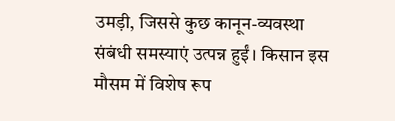उमड़ी, जिससे कुछ कानून-व्यवस्था संबंधी समस्याएं उत्पन्न हुईं। किसान इस मौसम में विशेष रूप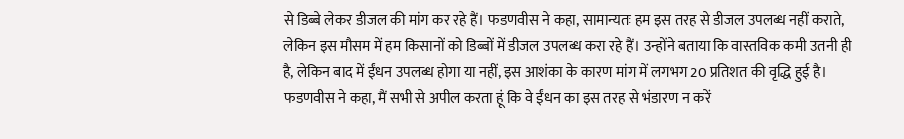से डिब्बे लेकर डीजल की मांग कर रहे हैं। फडणवीस ने कहा, सामान्यतः हम इस तरह से डीजल उपलब्ध नहीं कराते, लेकिन इस मौसम में हम किसानों को डिब्बों में डीजल उपलब्ध करा रहे हैं। उन्होंने बताया कि वास्तविक कमी उतनी ही है, लेकिन बाद में ईंधन उपलब्ध होगा या नहीं, इस आशंका के कारण मांग में लगभग 20 प्रतिशत की वृद्धि हुई है। फडणवीस ने कहा, मैं सभी से अपील करता हूं कि वे ईंधन का इस तरह से भंडारण न करें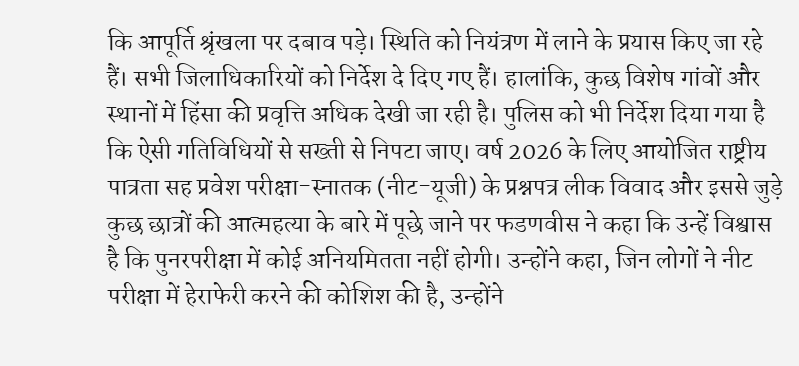कि आपूर्ति श्रृंखला पर दबाव पड़े। स्थिति को नियंत्रण में लाने के प्रयास किए जा रहे हैं। सभी जिलाधिकारियों को निर्देश दे दिए गए हैं। हालांकि, कुछ विशेष गांवों और स्थानों में हिंसा की प्रवृत्ति अधिक देखी जा रही है। पुलिस को भी निर्देश दिया गया है कि ऐसी गतिविधियों से सख्ती से निपटा जाए। वर्ष 2026 के लिए आयोजित राष्ट्रीय पात्रता सह प्रवेश परीक्षा-स्नातक (नीट-यूजी) के प्रश्नपत्र लीक विवाद और इससे जुड़े कुछ छात्रों की आत्महत्या के बारे में पूछे जाने पर फडणवीस ने कहा कि उन्हें विश्वास है कि पुनरपरीक्षा में कोई अनियमितता नहीं होगी। उन्होंने कहा, जिन लोगों ने नीट परीक्षा में हेराफेरी करने की कोशिश की है, उन्होंने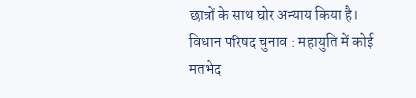छात्रों के साथ घोर अन्याय किया है।
विधान परिषद चुनाव : महायुति में कोई मतभेद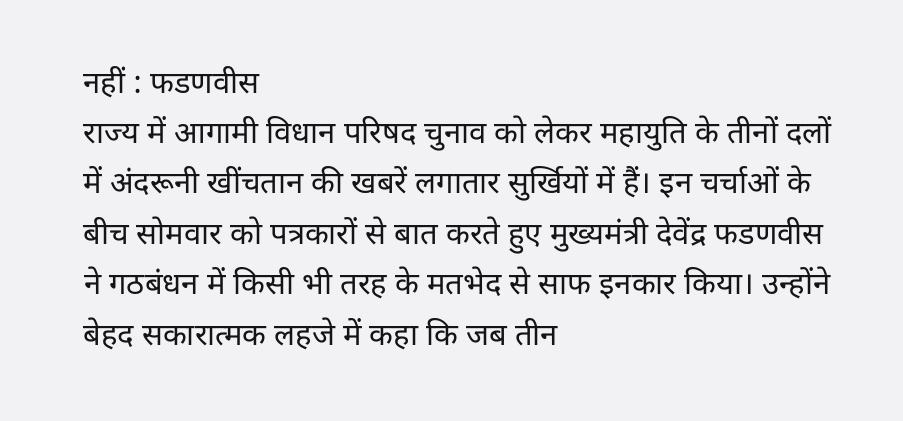नहीं : फडणवीस
राज्य में आगामी विधान परिषद चुनाव को लेकर महायुति के तीनों दलों में अंदरूनी खींचतान की खबरें लगातार सुर्खियों में हैं। इन चर्चाओं के बीच सोमवार को पत्रकारों से बात करते हुए मुख्यमंत्री देवेंद्र फडणवीस ने गठबंधन में किसी भी तरह के मतभेद से साफ इनकार किया। उन्होंने बेहद सकारात्मक लहजे में कहा कि जब तीन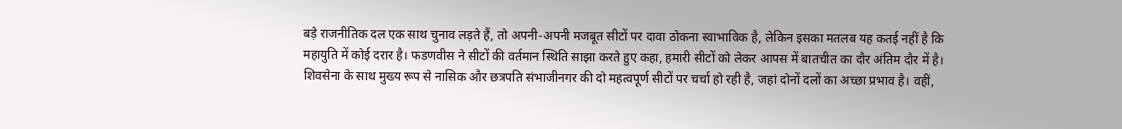बड़े राजनीतिक दल एक साथ चुनाव लड़ते हैं, तो अपनी-अपनी मजबूत सीटों पर दावा ठोकना स्वाभाविक है, लेकिन इसका मतलब यह कतई नहीं है कि महायुति में कोई दरार है। फडणवीस ने सीटों की वर्तमान स्थिति साझा करते हुए कहा, हमारी सीटों को लेकर आपस में बातचीत का दौर अंतिम दौर में है। शिवसेना के साथ मुख्य रूप से नासिक और छत्रपति संभाजीनगर की दो महत्वपूर्ण सीटों पर चर्चा हो रही है, जहां दोनों दलों का अच्छा प्रभाव है। वहीं,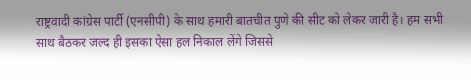राष्ट्रवादी कांग्रेस पार्टी (एनसीपी) के साथ हमारी बातचीत पुणे की सीट को लेकर जारी है। हम सभी साथ बैठकर जल्द ही इसका ऐसा हल निकाल लेंगे जिससे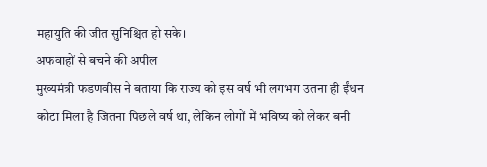महायुति की जीत सुनिश्चित हो सके।
अफवाहों से बचने की अपील
मुख्यमंत्री फडणवीस ने बताया कि राज्य को इस वर्ष भी लगभग उतना ही ईंधन कोटा मिला है जितना पिछले वर्ष था, लेकिन लोगों में भविष्य को लेकर बनी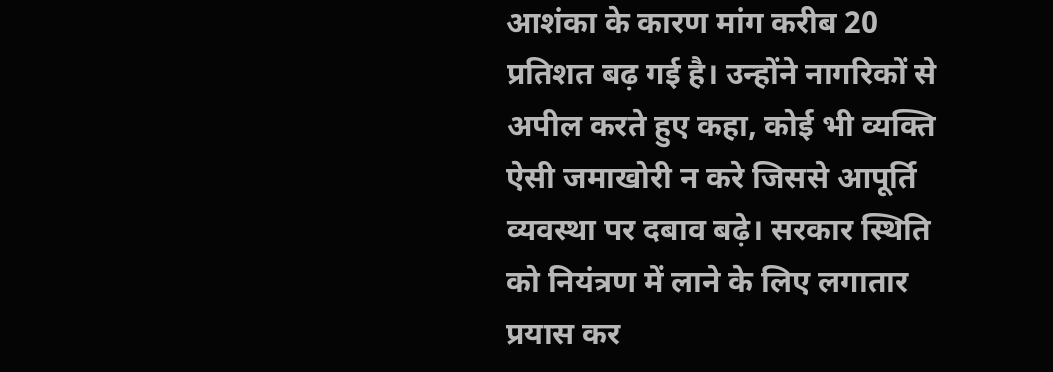आशंका के कारण मांग करीब 20 प्रतिशत बढ़ गई है। उन्होंने नागरिकों से अपील करते हुए कहा, कोई भी व्यक्ति ऐसी जमाखोरी न करे जिससे आपूर्ति व्यवस्था पर दबाव बढ़े। सरकार स्थिति को नियंत्रण में लाने के लिए लगातार प्रयास कर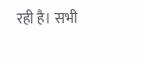रही है। सभी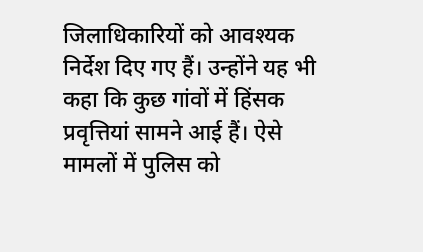जिलाधिकारियों को आवश्यक निर्देश दिए गए हैं। उन्होंने यह भी कहा कि कुछ गांवों में हिंसक प्रवृत्तियां सामने आई हैं। ऐसे मामलों में पुलिस को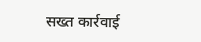सख्त कार्रवाई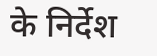के निर्देश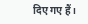दिए गए हैं।